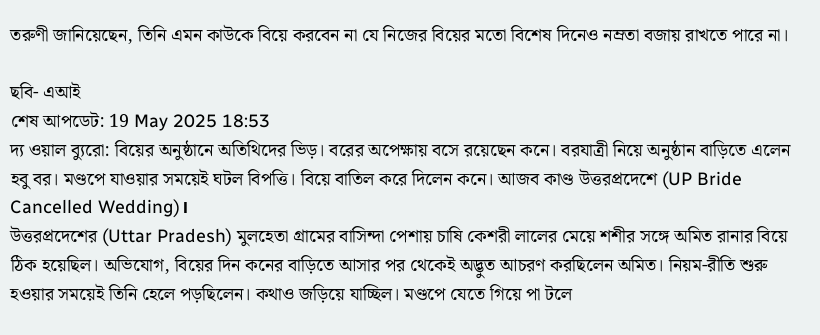তরুণী জানিয়েছেন, তিনি এমন কাউকে বিয়ে করবেন না যে নিজের বিয়ের মতো বিশেষ দিনেও নম্রতা বজায় রাখতে পারে না।

ছবি- এআই
শেষ আপডেট: 19 May 2025 18:53
দ্য ওয়াল ব্যুরো: বিয়ের অনুষ্ঠানে অতিথিদের ভিড়। বরের অপেক্ষায় বসে রয়েছেন কনে। বরযাত্রী নিয়ে অনুষ্ঠান বাড়িতে এলেন হবু বর। মণ্ডপে যাওয়ার সময়েই ঘটল বিপত্তি। বিয়ে বাতিল করে দিলেন কনে। আজব কাণ্ড উত্তরপ্রদেশে (UP Bride Cancelled Wedding)।
উত্তরপ্রদেশের (Uttar Pradesh) মুলহেতা গ্রামের বাসিন্দা পেশায় চাষি কেশরী লালের মেয়ে শশীর সঙ্গে অমিত রানার বিয়ে ঠিক হয়েছিল। অভিযোগ, বিয়ের দিন কনের বাড়িতে আসার পর থেকেই অদ্ভুত আচরণ করছিলেন অমিত। নিয়ম-রীতি শুরু হওয়ার সময়েই তিনি হেলে পড়ছিলেন। কথাও জড়িয়ে যাচ্ছিল। মণ্ডপে যেতে গিয়ে পা টলে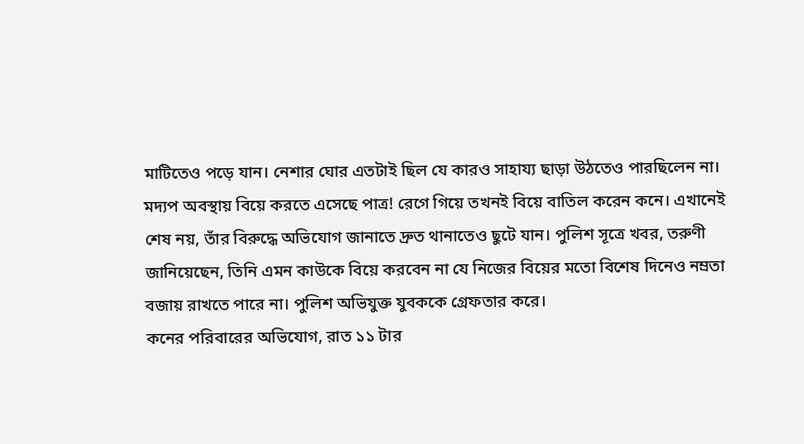মাটিতেও পড়ে যান। নেশার ঘোর এতটাই ছিল যে কারও সাহায্য ছাড়া উঠতেও পারছিলেন না।
মদ্যপ অবস্থায় বিয়ে করতে এসেছে পাত্র! রেগে গিয়ে তখনই বিয়ে বাতিল করেন কনে। এখানেই শেষ নয়, তাঁর বিরুদ্ধে অভিযোগ জানাতে দ্রুত থানাতেও ছুটে যান। পুলিশ সূত্রে খবর, তরুণী জানিয়েছেন, তিনি এমন কাউকে বিয়ে করবেন না যে নিজের বিয়ের মতো বিশেষ দিনেও নম্রতা বজায় রাখতে পারে না। পুলিশ অভিযুক্ত যুবককে গ্রেফতার করে।
কনের পরিবারের অভিযোগ, রাত ১১ টার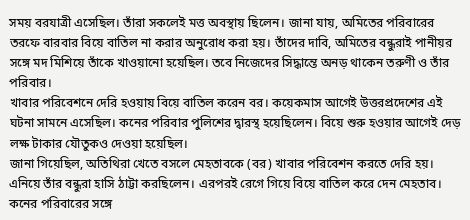সময় বরযাত্রী এসেছিল। তাঁরা সকলেই মত্ত অবস্থায় ছিলেন। জানা যায়, অমিতের পরিবারের তরফে বারবার বিয়ে বাতিল না করার অনুরোধ করা হয়। তাঁদের দাবি, অমিতের বন্ধুরাই পানীয়র সঙ্গে মদ মিশিয়ে তাঁকে খাওয়ানো হয়েছিল। তবে নিজেদের সিদ্ধান্তে অনড় থাকেন তরুণী ও তাঁর পরিবার।
খাবার পরিবেশনে দেরি হওয়ায় বিয়ে বাতিল করেন বর। কয়েকমাস আগেই উত্তরপ্রদেশের এই ঘটনা সামনে এসেছিল। কনের পরিবার পুলিশের দ্বারস্থ হয়েছিলেন। বিয়ে শুরু হওয়ার আগেই দেড় লক্ষ টাকার যৌতুকও দেওয়া হয়েছিল।
জানা গিয়েছিল, অতিথিরা খেতে বসলে মেহতাবকে (বর) খাবার পরিবেশন করতে দেরি হয়। এনিয়ে তাঁর বন্ধুরা হাসি ঠাট্টা করছিলেন। এরপরই রেগে গিয়ে বিয়ে বাতিল করে দেন মেহতাব। কনের পরিবারের সঙ্গে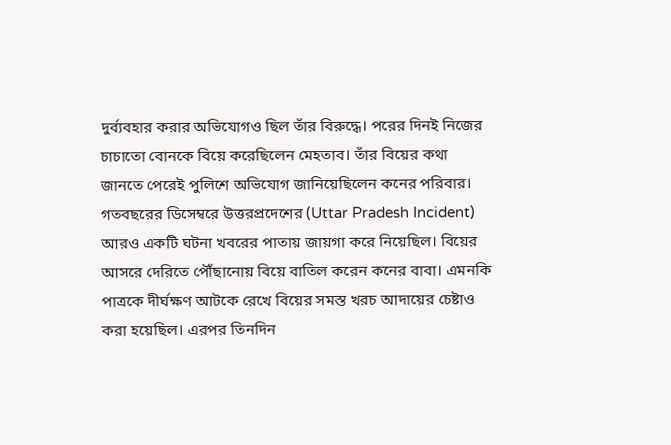দুর্ব্যবহার করার অভিযোগও ছিল তাঁর বিরুদ্ধে। পরের দিনই নিজের চাচাতো বোনকে বিয়ে করেছিলেন মেহতাব। তাঁর বিয়ের কথা জানতে পেরেই পুলিশে অভিযোগ জানিয়েছিলেন কনের পরিবার।
গতবছরের ডিসেম্বরে উত্তরপ্রদেশের (Uttar Pradesh Incident) আরও একটি ঘটনা খবরের পাতায় জায়গা করে নিয়েছিল। বিয়ের আসরে দেরিতে পৌঁছানোয় বিয়ে বাতিল করেন কনের বাবা। এমনকি পাত্রকে দীর্ঘক্ষণ আটকে রেখে বিয়ের সমস্ত খরচ আদায়ের চেষ্টাও করা হয়েছিল। এরপর তিনদিন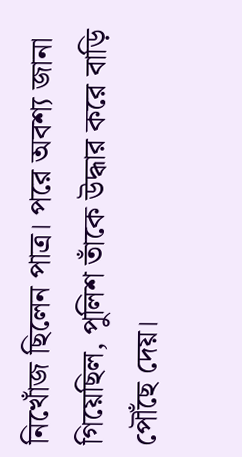নিখোঁজ ছিলেন পাত্র। পরে অবশ্য জানা গিয়েছিল, পুলিশ তাঁকে উদ্ধার করে বাড়ি পৌঁছে দেয়।